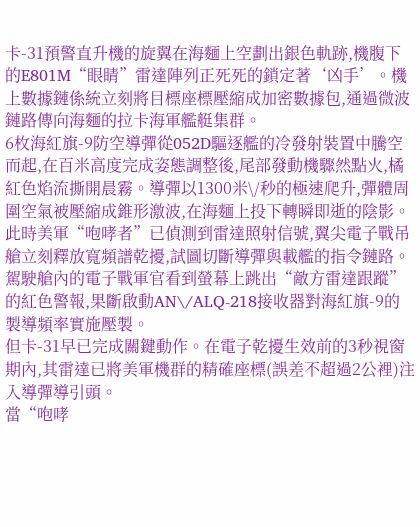卡-31預警直升機的旋翼在海麵上空劃出銀色軌跡,機腹下的E801M“眼睛”雷達陣列正死死的鎖定著‘凶手’。機上數據鏈係統立刻將目標座標壓縮成加密數據包,通過微波鏈路傳向海麵的拉卡海軍艦艇集群。
6枚海紅旗-9防空導彈從052D驅逐艦的冷發射裝置中騰空而起,在百米高度完成姿態調整後,尾部發動機驟然點火,橘紅色焰流撕開晨霧。導彈以1300米\/秒的極速爬升,彈體周圍空氣被壓縮成錐形激波,在海麵上投下轉瞬即逝的陰影。
此時美軍“咆哮者”已偵測到雷達照射信號,翼尖電子戰吊艙立刻釋放寬頻譜乾擾,試圖切斷導彈與載艦的指令鏈路。
駕駛艙內的電子戰軍官看到螢幕上跳出“敵方雷達跟蹤”的紅色警報,果斷啟動AN\/ALQ-218接收器對海紅旗-9的製導頻率實施壓製。
但卡-31早已完成關鍵動作。在電子乾擾生效前的3秒視窗期內,其雷達已將美軍機群的精確座標(誤差不超過2公裡)注入導彈導引頭。
當“咆哮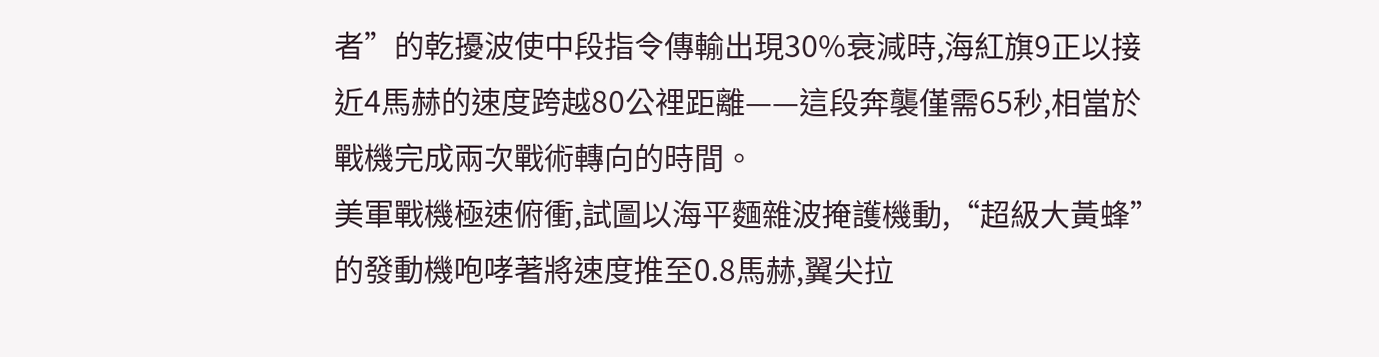者”的乾擾波使中段指令傳輸出現30%衰減時,海紅旗9正以接近4馬赫的速度跨越80公裡距離——這段奔襲僅需65秒,相當於戰機完成兩次戰術轉向的時間。
美軍戰機極速俯衝,試圖以海平麵雜波掩護機動,“超級大黃蜂”的發動機咆哮著將速度推至0.8馬赫,翼尖拉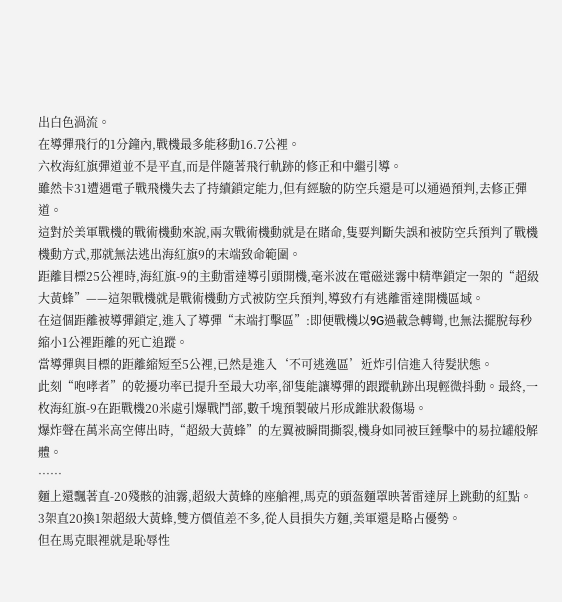出白色渦流。
在導彈飛行的1分鐘內,戰機最多能移動16.7公裡。
六枚海紅旗彈道並不是平直,而是伴隨著飛行軌跡的修正和中繼引導。
雖然卡31遭遇電子戰飛機失去了持續鎖定能力,但有經驗的防空兵還是可以通過預判,去修正彈道。
這對於美軍戰機的戰術機動來說,兩次戰術機動就是在賭命,隻要判斷失誤和被防空兵預判了戰機機動方式,那就無法逃出海紅旗9的末端致命範圍。
距離目標25公裡時,海紅旗-9的主動雷達導引頭開機,毫米波在電磁迷霧中精準鎖定一架的“超級大黃蜂”——這架戰機就是戰術機動方式被防空兵預判,導致冇有逃離雷達開機區域。
在這個距離被導彈鎖定,進入了導彈“末端打擊區”:即便戰機以9G過載急轉彎,也無法擺脫每秒縮小1公裡距離的死亡追蹤。
當導彈與目標的距離縮短至5公裡,已然是進入‘不可逃逸區’近炸引信進入待髮狀態。
此刻“咆哮者”的乾擾功率已提升至最大功率,卻隻能讓導彈的跟蹤軌跡出現輕微抖動。最終,一枚海紅旗-9在距戰機20米處引爆戰鬥部,數千塊預製破片形成錐狀殺傷場。
爆炸聲在萬米高空傳出時,“超級大黃蜂”的左翼被瞬間撕裂,機身如同被巨錘擊中的易拉罐般解體。
……
麵上還飄著直-20殘骸的油霧,超級大黃蜂的座艙裡,馬克的頭盔麵罩映著雷達屏上跳動的紅點。
3架直20換1架超級大黃蜂,雙方價值差不多,從人員損失方麵,美軍還是略占優勢。
但在馬克眼裡就是恥辱性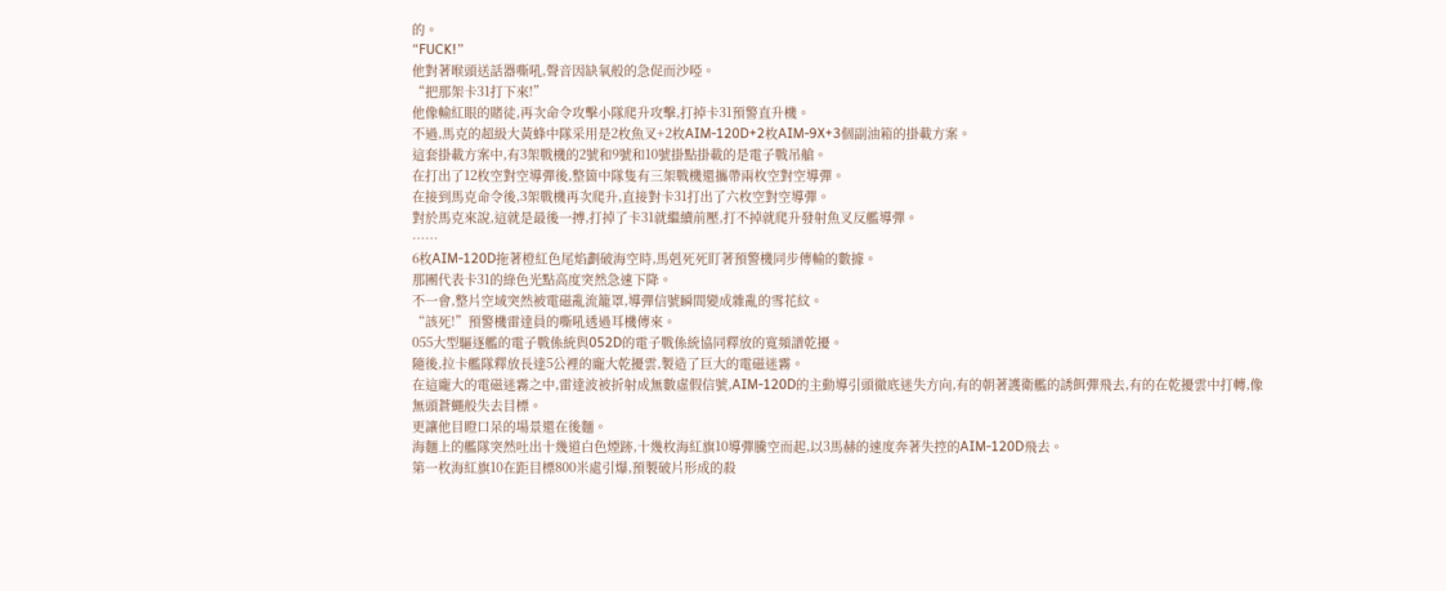的。
“FUCK!”
他對著喉頭送話器嘶吼,聲音因缺氧般的急促而沙啞。
“把那架卡31打下來!”
他像輸紅眼的賭徒,再次命令攻擊小隊爬升攻擊,打掉卡31預警直升機。
不過,馬克的超級大黃蜂中隊采用是2枚魚叉+2枚AIM-120D+2枚AIM-9X+3個副油箱的掛載方案。
這套掛載方案中,有3架戰機的2號和9號和10號掛點掛載的是電子戰吊艙。
在打出了12枚空對空導彈後,整箇中隊隻有三架戰機還攜帶兩枚空對空導彈。
在接到馬克命令後,3架戰機再次爬升,直接對卡31打出了六枚空對空導彈。
對於馬克來說,這就是最後一搏,打掉了卡31就繼續前壓,打不掉就爬升發射魚叉反艦導彈。
……
6枚AIM-120D拖著橙紅色尾焰劃破海空時,馬剋死死盯著預警機同步傳輸的數據。
那團代表卡31的綠色光點高度突然急速下降。
不一會,整片空域突然被電磁亂流籠罩,導彈信號瞬間變成雜亂的雪花紋。
“該死!”預警機雷達員的嘶吼透過耳機傳來。
055大型驅逐艦的電子戰係統與052D的電子戰係統協同釋放的寬頻譜乾擾。
隨後,拉卡艦隊釋放長達5公裡的龐大乾擾雲,製造了巨大的電磁迷霧。
在這龐大的電磁迷霧之中,雷達波被折射成無數虛假信號,AIM-120D的主動導引頭徹底迷失方向,有的朝著護衛艦的誘餌彈飛去,有的在乾擾雲中打轉,像無頭蒼蠅般失去目標。
更讓他目瞪口呆的場景還在後麵。
海麵上的艦隊突然吐出十幾道白色煙跡,十幾枚海紅旗10導彈騰空而起,以3馬赫的速度奔著失控的AIM-120D飛去。
第一枚海紅旗10在距目標800米處引爆,預製破片形成的殺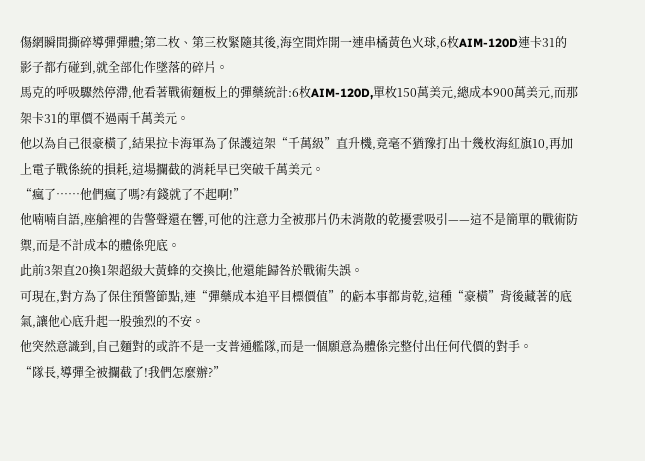傷網瞬間撕碎導彈彈體;第二枚、第三枚緊隨其後,海空間炸開一連串橘黃色火球,6枚AIM-120D連卡31的影子都冇碰到,就全部化作墜落的碎片。
馬克的呼吸驟然停滯,他看著戰術麵板上的彈藥統計:6枚AIM-120D,單枚150萬美元,總成本900萬美元,而那架卡31的單價不過兩千萬美元。
他以為自己很豪橫了,結果拉卡海軍為了保護這架“千萬級”直升機,竟毫不猶豫打出十幾枚海紅旗10,再加上電子戰係統的損耗,這場攔截的消耗早已突破千萬美元。
“瘋了……他們瘋了嗎?有錢就了不起啊!”
他喃喃自語,座艙裡的告警聲還在響,可他的注意力全被那片仍未消散的乾擾雲吸引——這不是簡單的戰術防禦,而是不計成本的體係兜底。
此前3架直20換1架超級大黃蜂的交換比,他還能歸咎於戰術失誤。
可現在,對方為了保住預警節點,連“彈藥成本追平目標價值”的虧本事都肯乾,這種“豪橫”背後藏著的底氣,讓他心底升起一股強烈的不安。
他突然意識到,自己麵對的或許不是一支普通艦隊,而是一個願意為體係完整付出任何代價的對手。
“隊長,導彈全被攔截了!我們怎麼辦?”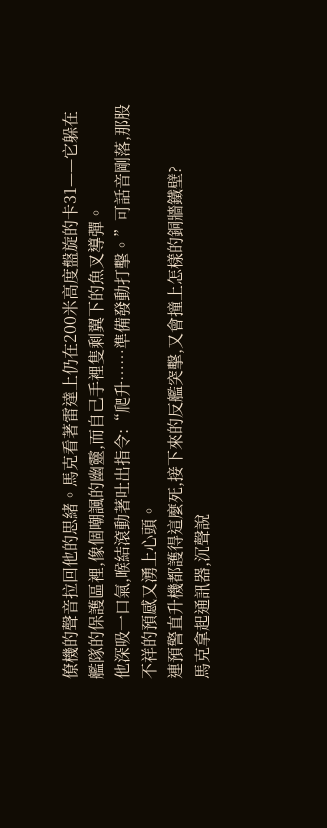僚機的聲音拉回他的思緒。馬克看著雷達上仍在200米高度盤旋的卡31——它躲在艦隊的保護區裡,像個嘲諷的幽靈,而自己手裡隻剩翼下的魚叉導彈。
他深吸一口氣,喉結滾動著吐出指令:“爬升……準備發動打擊。”可話音剛落,那股不祥的預感又湧上心頭。
連預警直升機都護得這麼死,接下來的反艦突擊,又會撞上怎樣的銅牆鐵壁?
馬克拿起通訊器,沉聲說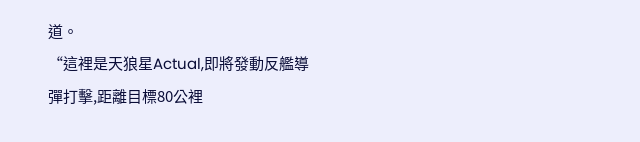道。
“這裡是天狼星Actual,即將發動反艦導彈打擊,距離目標80公裡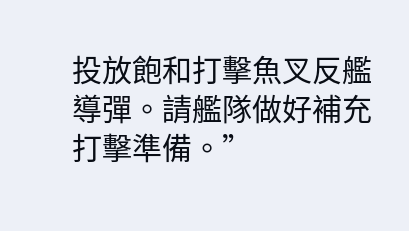投放飽和打擊魚叉反艦導彈。請艦隊做好補充打擊準備。”